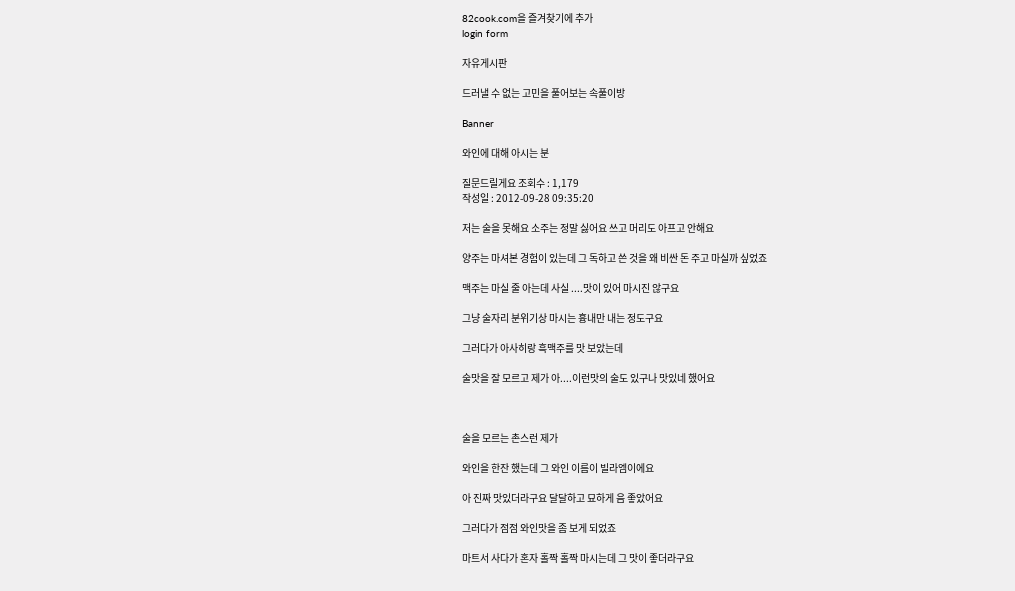82cook.com을 즐겨찾기에 추가
login form

자유게시판

드러낼 수 없는 고민을 풀어보는 속풀이방

Banner

와인에 대해 아시는 분

질문드릴게요 조회수 : 1,179
작성일 : 2012-09-28 09:35:20

저는 술을 못해요 소주는 정말 싫어요 쓰고 머리도 아프고 안해요

양주는 마셔본 경험이 있는데 그 독하고 쓴 것을 왜 비싼 돈 주고 마실까 싶었죠

맥주는 마실 줄 아는데 사실 ....맛이 있어 마시진 않구요

그냥 술자리 분위기상 마시는 흉내만 내는 정도구요

그러다가 아사히랑 흑맥주를 맛 보았는데

술맛을 잘 모르고 제가 아....이런맛의 술도 있구나 맛있네 했어요



술을 모르는 촌스런 제가

와인을 한잔 했는데 그 와인 이름이 빌라엠이에요

아 진짜 맛있더라구요 달달하고 묘하게 음 좋았어요

그러다가 점점 와인맛을 좀 보게 되었죠

마트서 사다가 혼자 홀짝 홀짝 마시는데 그 맛이 좋더라구요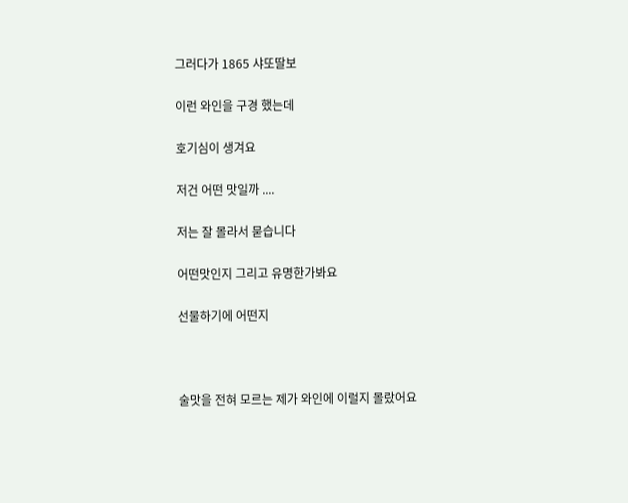그러다가 1865 샤또딸보

이런 와인을 구경 했는데

호기심이 생겨요

저건 어떤 맛일까 ....

저는 잘 몰라서 묻습니다

어떤맛인지 그리고 유명한가봐요

선물하기에 어떤지



술맛을 전혀 모르는 제가 와인에 이럴지 몰랐어요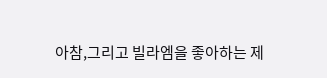아참,그리고 빌라엠을 좋아하는 제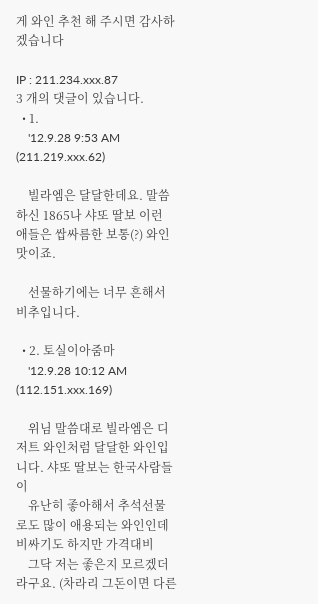게 와인 추천 해 주시면 감사하겠습니다

IP : 211.234.xxx.87
3 개의 댓글이 있습니다.
  • 1.
    '12.9.28 9:53 AM (211.219.xxx.62)

    빌라엠은 달달한데요. 말씀하신 1865나 샤또 딸보 이런 애들은 쌉싸름한 보통(?) 와인맛이죠.

    선물하기에는 너무 흔해서 비추입니다.

  • 2. 토실이아줌마
    '12.9.28 10:12 AM (112.151.xxx.169)

    위님 말씀대로 빌라엠은 디저트 와인처럼 달달한 와인입니다. 샤또 딸보는 한국사람들이
    유난히 좋아해서 추석선물로도 많이 애용되는 와인인데 비싸기도 하지만 가격대비
    그닥 저는 좋은지 모르겠더라구요. (차라리 그돈이면 다른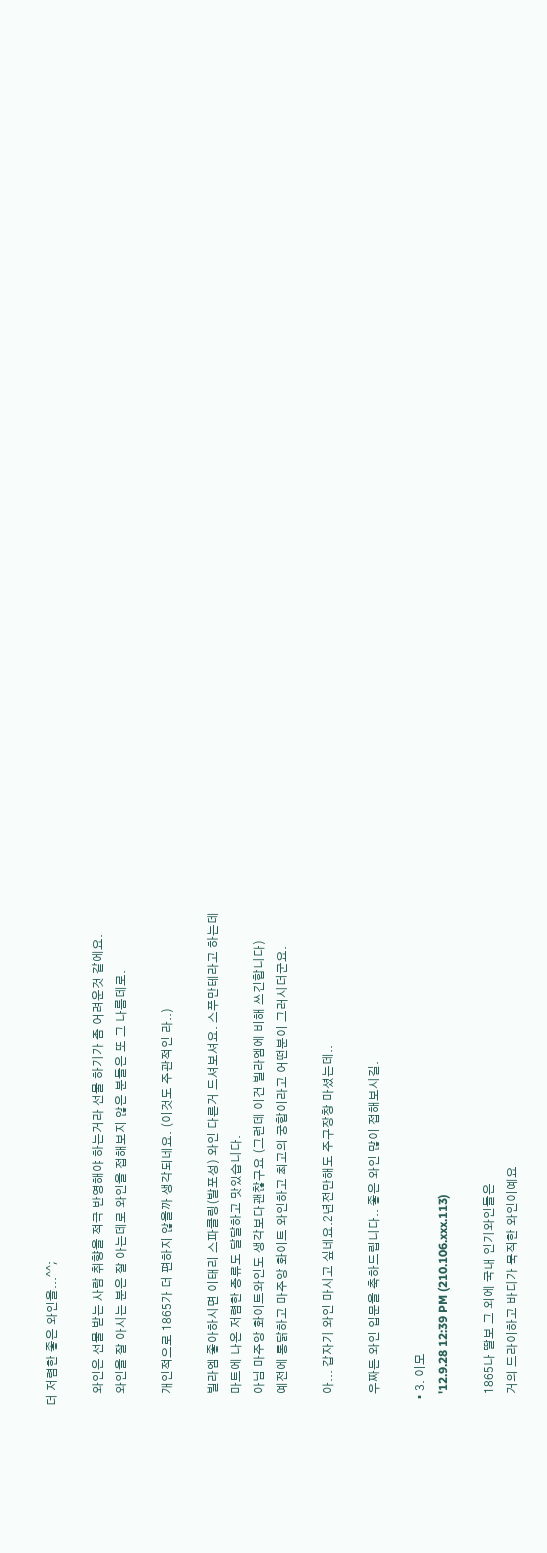더 저렴한 좋은 와인을...^^;

    와인은 선물 받는 사람 취향을 적극 반영해야 하는거라 선물 하기가 좀 어려운것 같에요.
    와인을 잘 아시는 분은 잘 아는데로 와인을 접해보지 않은 분들은 또 그 나름데로.

    개인적으로 1865가 더 편하지 않을까 생각되네요. (이것도 주관적인 라..)

    빌라엠 좋아하시면 이태리 스파클링(발포성) 와인 다른거 드셔보셔요. 스푸만테라고 하는데
    마트에 나온 저렴한 종류도 달달하고 맛있습니다.
    아님 마주앙 화이트와인도 생각보다괜찮구요 (그런데 이건 빌라엠에 비해 쓰긴합니다)
    예전에 통닭하고 마주앙 화이트 와인하고 최고의 궁합이라고 어떤분이 그러시더군요.

    아... 갑자기 와인 마시고 싶네요.2년전만해도 주구장창 마셨는데..

    우짜든 와인 입문을 축하드립니다.. 좋은 와인 많이 접해보시길.

  • 3. 이모
    '12.9.28 12:39 PM (210.106.xxx.113)

    1865나 딸보 그 외에 국내 인기와인들은
    거의 드라이하고 바디가 묵직한 와인이예요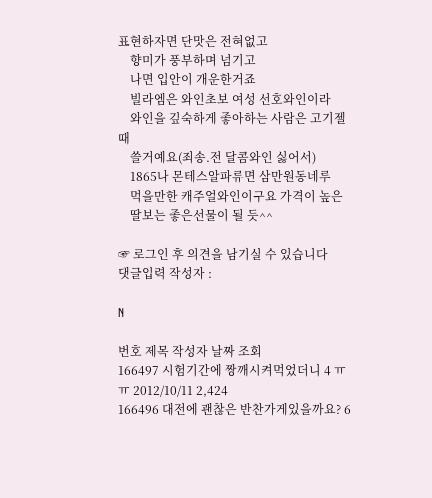표현하자면 단맛은 전혀없고
    향미가 풍부하며 넘기고
    나면 입안이 개운한거죠
    빌라엠은 와인초보 여성 선호와인이라
    와인을 깊숙하게 좋아하는 사람은 고기젤때
    쓸거예요(죄송.전 달콤와인 싫어서)
    1865나 몬테스알파류면 삼만원동네루
    먹을만한 캐주얼와인이구요 가격이 높은
    딸보는 좋은선물이 될 듯^^

☞ 로그인 후 의견을 남기실 수 있습니다
댓글입력 작성자 :

N

번호 제목 작성자 날짜 조회
166497 시험기간에 짱깨시켜먹었더니 4 ㅠㅠ 2012/10/11 2,424
166496 대전에 괜찮은 반찬가게있을까요? 6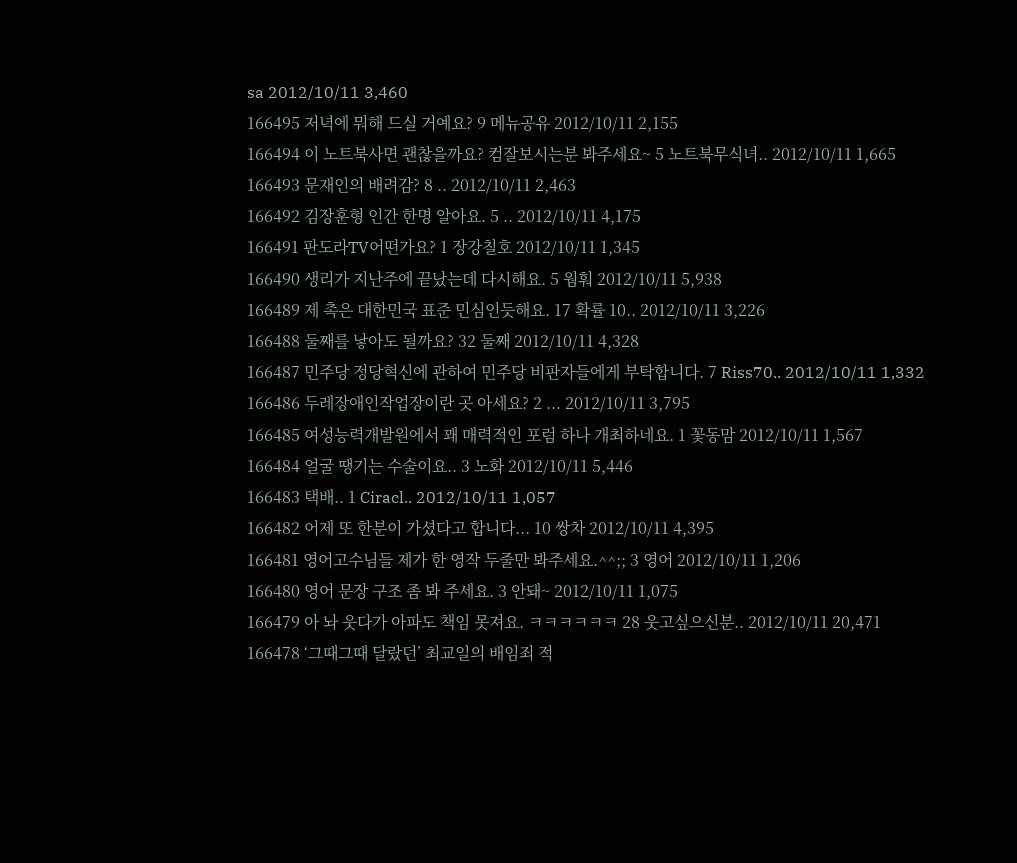sa 2012/10/11 3,460
166495 저녁에 뭐해 드실 거예요? 9 메뉴공유 2012/10/11 2,155
166494 이 노트북사면 괜찮을까요? 컴잘보시는분 봐주세요~ 5 노트북무식녀.. 2012/10/11 1,665
166493 문재인의 배려감? 8 .. 2012/10/11 2,463
166492 김장훈형 인간 한명 알아요. 5 .. 2012/10/11 4,175
166491 판도라TV어떤가요? 1 장강칠호 2012/10/11 1,345
166490 생리가 지난주에 끝났는데 다시해요. 5 웜훠 2012/10/11 5,938
166489 제 촉은 대한민국 표준 민심인듯해요. 17 확률 10.. 2012/10/11 3,226
166488 둘째를 낳아도 될까요? 32 둘째 2012/10/11 4,328
166487 민주당 정당혁신에 관하여 민주당 비판자들에게 부탁합니다. 7 Riss70.. 2012/10/11 1,332
166486 두레장애인작업장이란 곳 아세요? 2 ... 2012/10/11 3,795
166485 여성능력개발원에서 꽤 매력적인 포럼 하나 개최하네요. 1 꽃동맘 2012/10/11 1,567
166484 얼굴 땡기는 수술이요.. 3 노화 2012/10/11 5,446
166483 택배.. 1 Ciracl.. 2012/10/11 1,057
166482 어제 또 한분이 가셨다고 합니다... 10 쌍차 2012/10/11 4,395
166481 영어고수님들 제가 한 영작 두줄만 봐주세요.^^;; 3 영어 2012/10/11 1,206
166480 영어 문장 구조 좀 봐 주세요. 3 안돼~ 2012/10/11 1,075
166479 아 놔 웃다가 아파도 책임 못져요. ㅋㅋㅋㅋㅋㅋ 28 웃고싶으신분.. 2012/10/11 20,471
166478 ‘그때그때 달랐던’ 최교일의 배임죄 적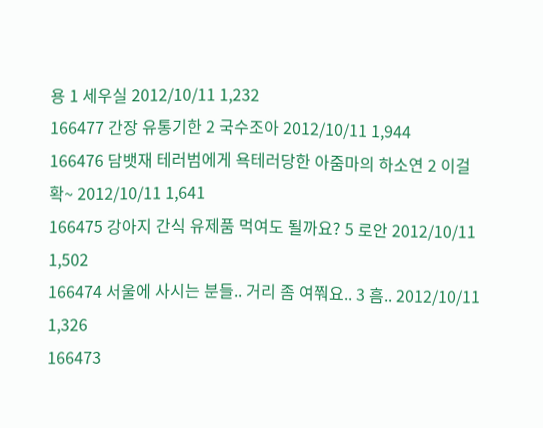용 1 세우실 2012/10/11 1,232
166477 간장 유통기한 2 국수조아 2012/10/11 1,944
166476 담뱃재 테러범에게 욕테러당한 아줌마의 하소연 2 이걸 확~ 2012/10/11 1,641
166475 강아지 간식 유제품 먹여도 될까요? 5 로안 2012/10/11 1,502
166474 서울에 사시는 분들.. 거리 좀 여쭤요.. 3 흠.. 2012/10/11 1,326
166473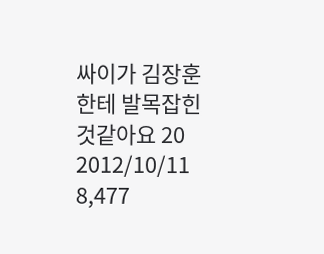싸이가 김장훈한테 발목잡힌것같아요 20 2012/10/11 8,477